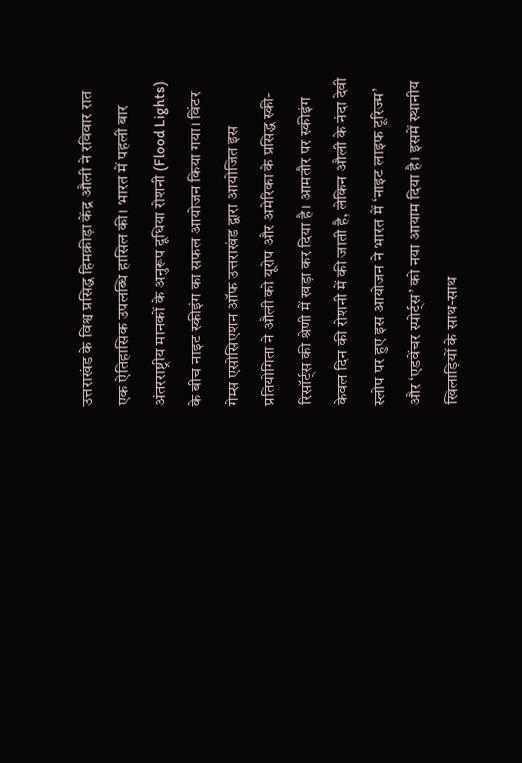उत्तराखंड के विश्व प्रसिद्ध हिमक्रीड़ा केंद्र औली ने रविवार रात एक ऐतिहासिक उपलब्धि हासिल की। भारत में पहली बार अंतरराष्ट्रीय मानकों के अनुरूप दूधिया रोशनी (Flood Lights) के बीच नाइट स्कीइंग का सफल आयोजन किया गया। विंटर गेम्स एसोसिएशन ऑफ उत्तराखंड द्वारा आयोजित इस प्रतियोगिता ने औली को यूरोप और अमेरिका के प्रसिद्ध स्की-रिसॉर्ट्स की श्रेणी में खड़ा कर दिया है। आमतौर पर स्कीइंग केवल दिन की रोशनी में की जाती है, लेकिन औली के नंदा देवी स्लोप पर हुए इस आयोजन ने भारत में ‘नाइट लाइफ टूरिज्म’ और ‘एडवेंचर स्पोर्ट्स’ को नया आयाम दिया है। इसमें स्थानीय खिलाड़ियों के साथ-साथ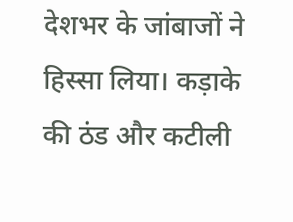देशभर के जांबाजों ने हिस्सा लिया। कड़ाके की ठंड और कटीली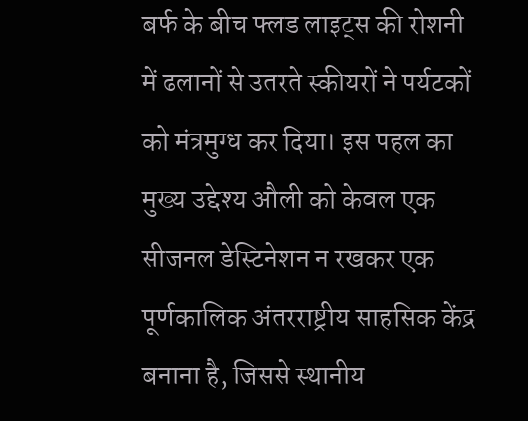बर्फ के बीच फ्लड लाइट्स की रोशनी में ढलानों से उतरते स्कीयरों ने पर्यटकों को मंत्रमुग्ध कर दिया। इस पहल का मुख्य उद्देश्य औली को केवल एक सीजनल डेस्टिनेशन न रखकर एक पूर्णकालिक अंतरराष्ट्रीय साहसिक केंद्र बनाना है, जिससे स्थानीय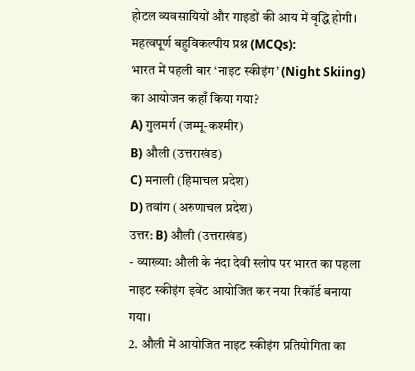होटल व्यवसायियों और गाइडों की आय में वृद्धि होगी।
महत्वपूर्ण बहुविकल्पीय प्रश्न (MCQs):
भारत में पहली बार ‘नाइट स्कीइंग’ (Night Skiing) का आयोजन कहाँ किया गया?
A) गुलमर्ग (जम्मू-कश्मीर)
B) औली (उत्तराखंड)
C) मनाली (हिमाचल प्रदेश)
D) तवांग (अरुणाचल प्रदेश)
उत्तर: B) औली (उत्तराखंड)
- व्याख्या: औली के नंदा देवी स्लोप पर भारत का पहला नाइट स्कीइंग इवेंट आयोजित कर नया रिकॉर्ड बनाया गया।
2. औली में आयोजित नाइट स्कीइंग प्रतियोगिता का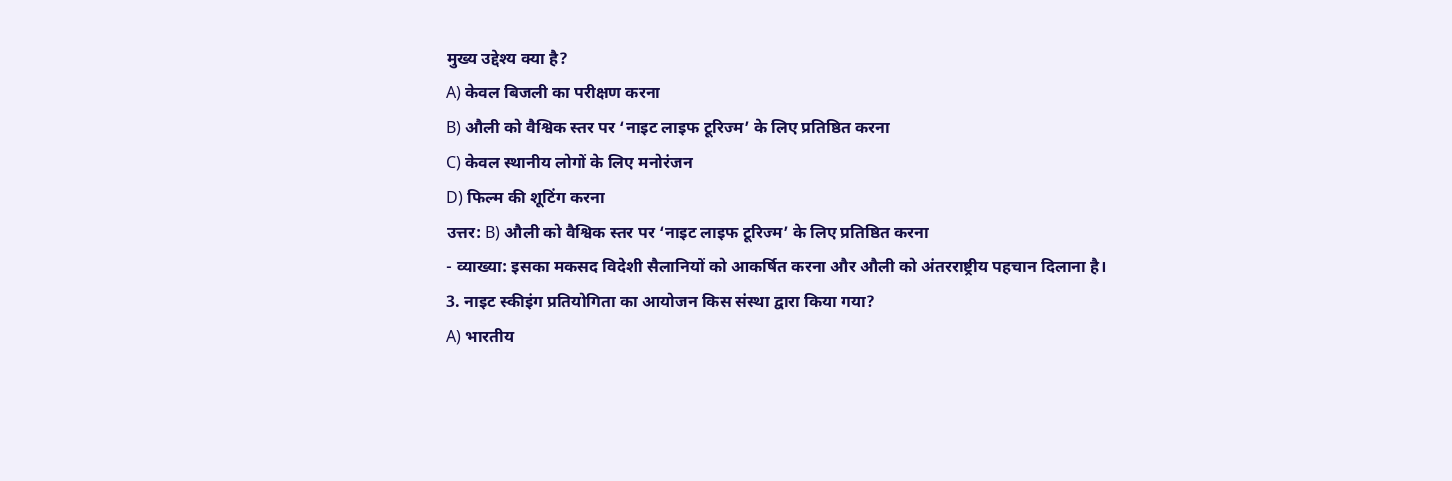मुख्य उद्देश्य क्या है?
A) केवल बिजली का परीक्षण करना
B) औली को वैश्विक स्तर पर ‘नाइट लाइफ टूरिज्म’ के लिए प्रतिष्ठित करना
C) केवल स्थानीय लोगों के लिए मनोरंजन
D) फिल्म की शूटिंग करना
उत्तर: B) औली को वैश्विक स्तर पर ‘नाइट लाइफ टूरिज्म’ के लिए प्रतिष्ठित करना
- व्याख्या: इसका मकसद विदेशी सैलानियों को आकर्षित करना और औली को अंतरराष्ट्रीय पहचान दिलाना है।
3. नाइट स्कीइंग प्रतियोगिता का आयोजन किस संस्था द्वारा किया गया?
A) भारतीय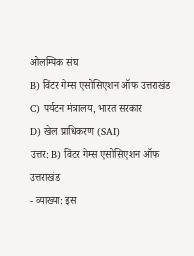ओलम्पिक संघ
B) विंटर गेम्स एसोसिएशन ऑफ उत्तराखंड
C) पर्यटन मंत्रालय, भारत सरकार
D) खेल प्राधिकरण (SAI)
उत्तर: B) विंटर गेम्स एसोसिएशन ऑफ उत्तराखंड
- व्याख्या: इस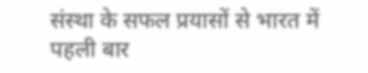संस्था के सफल प्रयासों से भारत में पहली बार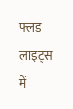फ्लड लाइट्स में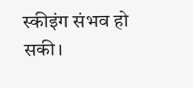स्कीइंग संभव हो सकी।